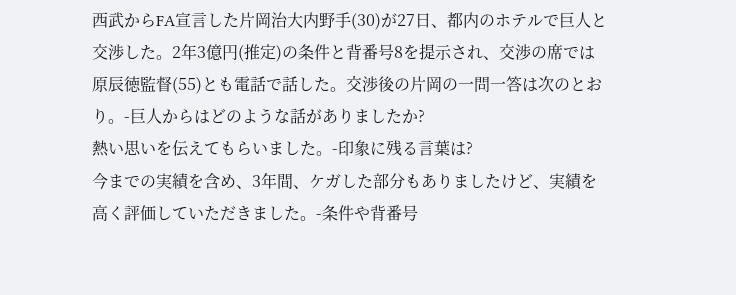西武からFA宣言した片岡治大内野手(30)が27日、都内のホテルで巨人と交渉した。2年3億円(推定)の条件と背番号8を提示され、交渉の席では原辰徳監督(55)とも電話で話した。交渉後の片岡の一問一答は次のとおり。-巨人からはどのような話がありましたか?
熱い思いを伝えてもらいました。-印象に残る言葉は?
今までの実績を含め、3年間、ケガした部分もありましたけど、実績を高く評価していただきました。-条件や背番号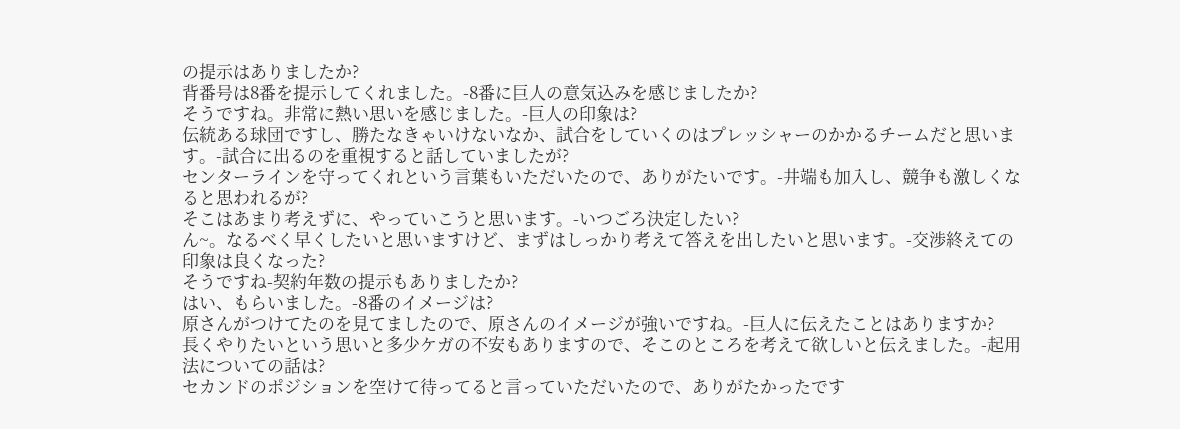の提示はありましたか?
背番号は8番を提示してくれました。-8番に巨人の意気込みを感じましたか?
そうですね。非常に熱い思いを感じました。-巨人の印象は?
伝統ある球団ですし、勝たなきゃいけないなか、試合をしていくのはプレッシャーのかかるチームだと思います。-試合に出るのを重視すると話していましたが?
センターラインを守ってくれという言葉もいただいたので、ありがたいです。-井端も加入し、競争も激しくなると思われるが?
そこはあまり考えずに、やっていこうと思います。-いつごろ決定したい?
ん~。なるべく早くしたいと思いますけど、まずはしっかり考えて答えを出したいと思います。-交渉終えての印象は良くなった?
そうですね-契約年数の提示もありましたか?
はい、もらいました。-8番のイメージは?
原さんがつけてたのを見てましたので、原さんのイメージが強いですね。-巨人に伝えたことはありますか?
長くやりたいという思いと多少ケガの不安もありますので、そこのところを考えて欲しいと伝えました。-起用法についての話は?
セカンドのポジションを空けて待ってると言っていただいたので、ありがたかったです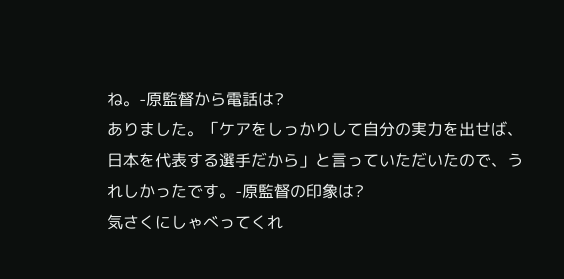ね。-原監督から電話は?
ありました。「ケアをしっかりして自分の実力を出せば、日本を代表する選手だから」と言っていただいたので、うれしかったです。-原監督の印象は?
気さくにしゃべってくれ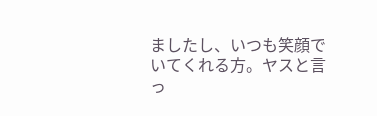ましたし、いつも笑顔でいてくれる方。ヤスと言っ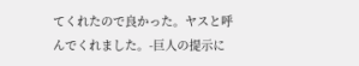てくれたので良かった。ヤスと呼んでくれました。-巨人の提示に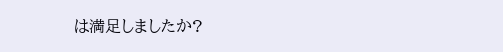は満足しましたか?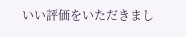いい評価をいただきまし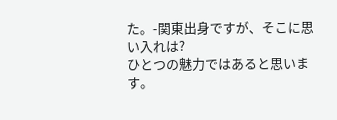た。-関東出身ですが、そこに思い入れは?
ひとつの魅力ではあると思います。